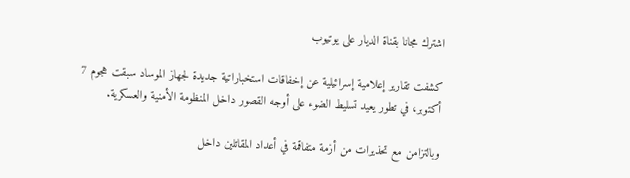اشترك مجانا بقناة الديار على يوتيوب

كشفت تقارير إعلامية إسرائيلية عن إخفاقات استخباراتية جديدة لجهاز الموساد سبقت هجوم 7 أكتوبر، في تطور يعيد تسليط الضوء على أوجه القصور داخل المنظومة الأمنية والعسكرية.

وبالتزامن مع تحذيرات من أزمة متفاقمة في أعداد المقاتلين داخل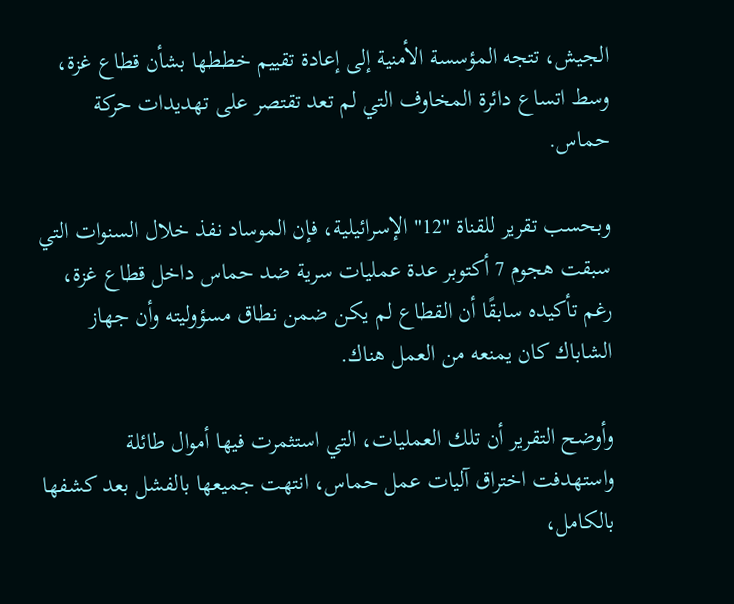الجيش، تتجه المؤسسة الأمنية إلى إعادة تقييم خططها بشأن قطاع غزة، وسط اتساع دائرة المخاوف التي لم تعد تقتصر على تهديدات حركة حماس.

وبحسب تقرير للقناة "12" الإسرائيلية، فإن الموساد نفذ خلال السنوات التي سبقت هجوم 7 أكتوبر عدة عمليات سرية ضد حماس داخل قطاع غزة، رغم تأكيده سابقًا أن القطاع لم يكن ضمن نطاق مسؤوليته وأن جهاز الشاباك كان يمنعه من العمل هناك.

وأوضح التقرير أن تلك العمليات، التي استثمرت فيها أموال طائلة واستهدفت اختراق آليات عمل حماس، انتهت جميعها بالفشل بعد كشفها بالكامل،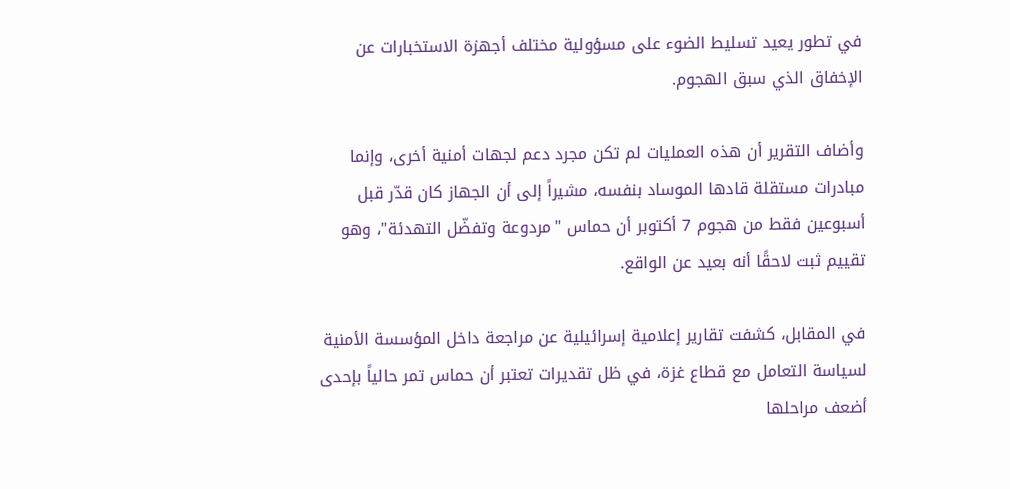في تطور يعيد تسليط الضوء على مسؤولية مختلف أجهزة الاستخبارات عن الإخفاق الذي سبق الهجوم.

وأضاف التقرير أن هذه العمليات لم تكن مجرد دعم لجهات أمنية أخرى، وإنما مبادرات مستقلة قادها الموساد بنفسه، مشيراً إلى أن الجهاز كان قدّر قبل أسبوعين فقط من هجوم 7 أكتوبر أن حماس "مردوعة وتفضّل التهدئة"، وهو تقييم ثبت لاحقًا أنه بعيد عن الواقع.

في المقابل، كشفت تقارير إعلامية إسرائيلية عن مراجعة داخل المؤسسة الأمنية لسياسة التعامل مع قطاع غزة، في ظل تقديرات تعتبر أن حماس تمر حالياً بإحدى أضعف مراحلها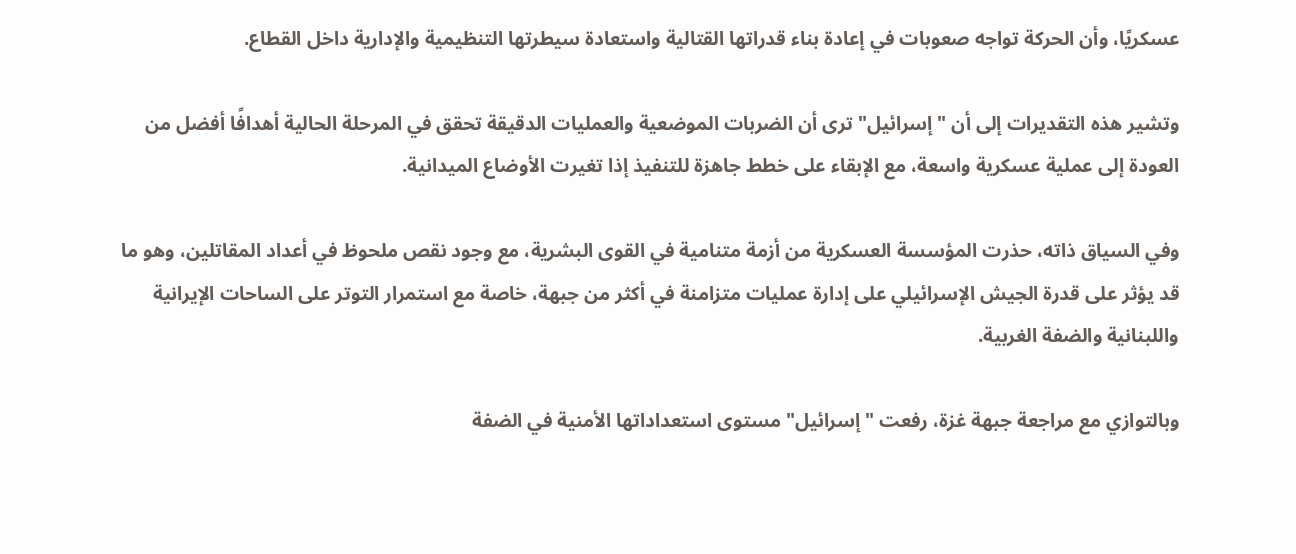عسكريًا، وأن الحركة تواجه صعوبات في إعادة بناء قدراتها القتالية واستعادة سيطرتها التنظيمية والإدارية داخل القطاع.

وتشير هذه التقديرات إلى أن "إسرائيل" ترى أن الضربات الموضعية والعمليات الدقيقة تحقق في المرحلة الحالية أهدافًا أفضل من العودة إلى عملية عسكرية واسعة، مع الإبقاء على خطط جاهزة للتنفيذ إذا تغيرت الأوضاع الميدانية.

وفي السياق ذاته، حذرت المؤسسة العسكرية من أزمة متنامية في القوى البشرية، مع وجود نقص ملحوظ في أعداد المقاتلين، وهو ما قد يؤثر على قدرة الجيش الإسرائيلي على إدارة عمليات متزامنة في أكثر من جبهة، خاصة مع استمرار التوتر على الساحات الإيرانية واللبنانية والضفة الغربية.

وبالتوازي مع مراجعة جبهة غزة، رفعت "إسرائيل" مستوى استعداداتها الأمنية في الضفة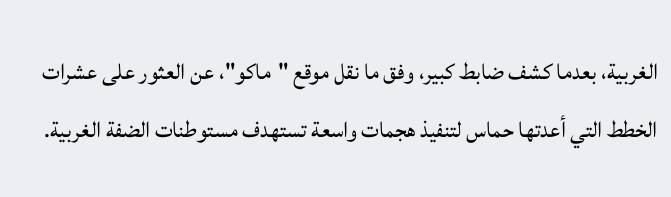الغربية، بعدما كشف ضابط كبير، وفق ما نقل موقع "ماكو"، عن العثور على عشرات الخطط التي أعدتها حماس لتنفيذ هجمات واسعة تستهدف مستوطنات الضفة الغربية.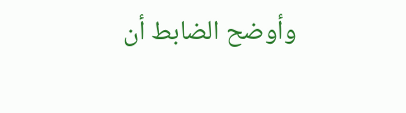وأوضح الضابط أن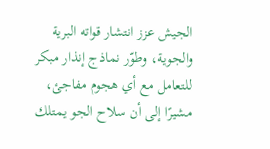الجيش عزز انتشار قواته البرية والجوية، وطوّر نماذج إنذار مبكر للتعامل مع أي هجوم مفاجئ، مشيرًا إلى أن سلاح الجو يمتلك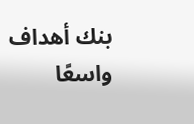بنك أهداف واسعًا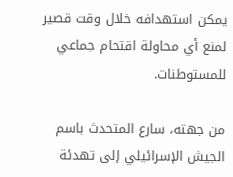يمكن استهدافه خلال وقت قصير لمنع أي محاولة اقتحام جماعي للمستوطنات.

من جهته، سارع المتحدث باسم الجيش الإسرائيلي إلى تهدئة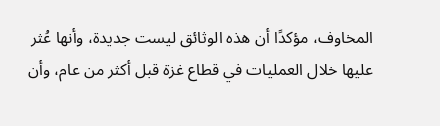المخاوف، مؤكدًا أن هذه الوثائق ليست جديدة، وأنها عُثر عليها خلال العمليات في قطاع غزة قبل أكثر من عام، وأن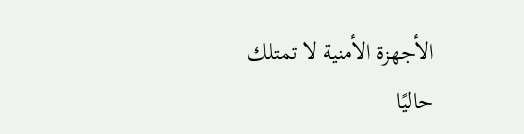الأجهزة الأمنية لا تمتلك حاليًا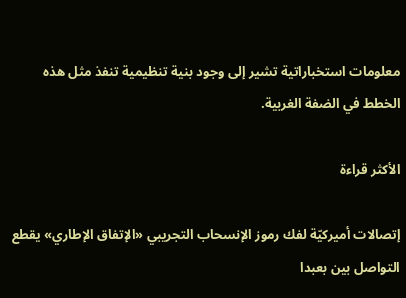معلومات استخباراتية تشير إلى وجود بنية تنظيمية تنفذ مثل هذه الخطط في الضفة الغربية.

الأكثر قراءة

إتصالات أميركيّة لفك رموز الإنسحاب التجريبي «الإتفاق الإطاري» يقطع التواصل بين بعبدا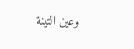وعين التينة